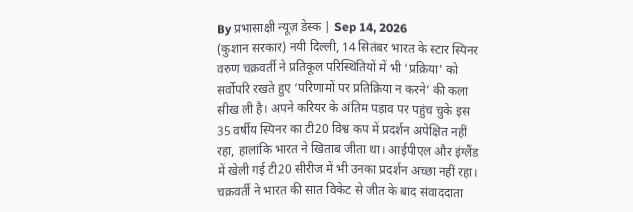By प्रभासाक्षी न्यूज़ डेस्क | Sep 14, 2026
(कुशान सरकार) नयी दिल्ली, 14 सितंबर भारत के स्टार स्पिनर वरुण चक्रवर्ती ने प्रतिकूल परिस्थितियों में भी ‘प्रक्रिया’ को सर्वोपरि रखते हुए ‘परिणामों पर प्रतिक्रिया न करने’ की कला सीख ली है। अपने करियर के अंतिम पड़ाव पर पहुंच चुके इस 35 वर्षीय स्पिनर का टी20 विश्व कप में प्रदर्शन अपेक्षित नहीं रहा, हालांकि भारत ने खिताब जीता था। आईपीएल और इंग्लैंड में खेली गई टी20 सीरीज में भी उनका प्रदर्शन अच्छा नहीं रहा।
चक्रवर्ती ने भारत की सात विकेट से जीत के बाद संवाददाता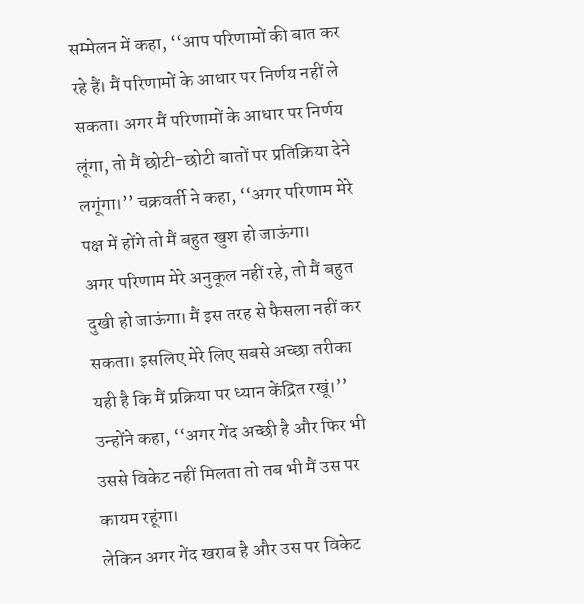सम्मेलन में कहा, ‘‘आप परिणामों की बात कर रहे हैं। मैं परिणामों के आधार पर निर्णय नहीं ले सकता। अगर मैं परिणामों के आधार पर निर्णय लूंगा, तो मैं छोटी-छोटी बातों पर प्रतिक्रिया देने लगूंगा।’’ चक्रवर्ती ने कहा, ‘‘अगर परिणाम मेरे पक्ष में होंगे तो मैं बहुत खुश हो जाऊंगा।
अगर परिणाम मेरे अनुकूल नहीं रहे, तो मैं बहुत दुखी हो जाऊंगा। मैं इस तरह से फैसला नहीं कर सकता। इसलिए मेरे लिए सबसे अच्छा तरीका यही है कि मैं प्रक्रिया पर ध्यान केंद्रित रखूं।’’ उन्होंने कहा, ‘‘अगर गेंद अच्छी है और फिर भी उससे विकेट नहीं मिलता तो तब भी मैं उस पर कायम रहूंगा।
लेकिन अगर गेंद खराब है और उस पर विकेट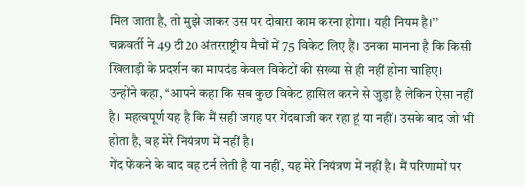मिल जाता है, तो मुझे जाकर उस पर दोबारा काम करना होगा। यही नियम है।’’ चक्रवर्ती ने 49 टी20 अंतरराष्ट्रीय मैचों में 75 विकेट लिए हैं। उनका मानना है कि किसी खिलाड़ी के प्रदर्शन का मापदंड केवल विकेटों की संख्या से ही नहीं होना चाहिए।
उन्होंने कहा, ‘‘आपने कहा कि सब कुछ विकेट हासिल करने से जुड़ा है लेकिन ऐसा नहीं है। महत्वपूर्ण यह है कि मैं सही जगह पर गेंदबाजी कर रहा हूं या नहीं। उसके बाद जो भी होता है, वह मेरे नियंत्रण में नहीं है।
गेंद फेंकने के बाद वह टर्न लेती है या नहीं, यह मेरे नियंत्रण में नहीं है। मैं परिणामों पर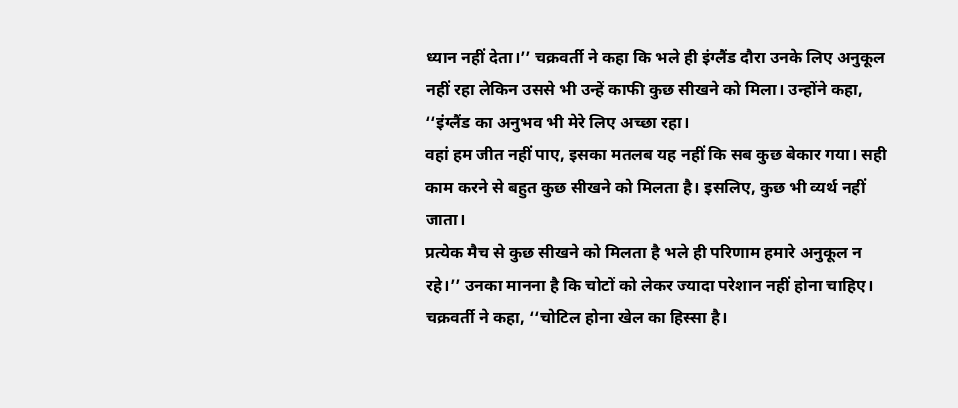ध्यान नहीं देता।’’ चक्रवर्ती ने कहा कि भले ही इंग्लैंड दौरा उनके लिए अनुकूल नहीं रहा लेकिन उससे भी उन्हें काफी कुछ सीखने को मिला। उन्होंने कहा, ‘‘इंग्लैंड का अनुभव भी मेरे लिए अच्छा रहा।
वहां हम जीत नहीं पाए, इसका मतलब यह नहीं कि सब कुछ बेकार गया। सही काम करने से बहुत कुछ सीखने को मिलता है। इसलिए, कुछ भी व्यर्थ नहीं जाता।
प्रत्येक मैच से कुछ सीखने को मिलता है भले ही परिणाम हमारे अनुकूल न रहे।’’ उनका मानना है कि चोटों को लेकर ज्यादा परेशान नहीं होना चाहिए। चक्रवर्ती ने कहा, ‘‘चोटिल होना खेल का हिस्सा है।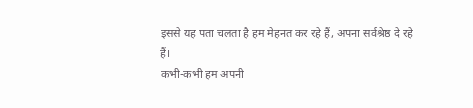इससे यह पता चलता है हम मेहनत कर रहे हैं, अपना सर्वश्रेष्ठ दे रहे हैं।
कभी-कभी हम अपनी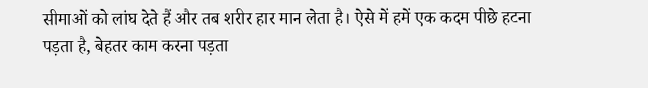सीमाओं को लांघ देते हैं और तब शरीर हार मान लेता है। ऐसे में हमें एक कदम पीछे हटना पड़ता है, बेहतर काम करना पड़ता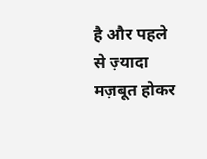है और पहले से ज़्यादा मज़बूत होकर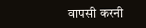वापसी करनी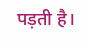पड़ती है।